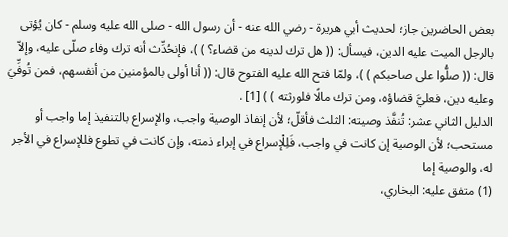بعض الحاضرين جاز؛ لحديث أبي هريرة - رضي الله عنه - أن رسول الله - صلى الله عليه وسلم - كان يُؤتى بالرجل الميت عليه الدين، فيسأل: (( هل ترك لدينه من قضاء؟ ) )، فإنحُدِّث أنه ترك وفاء صلّى عليه، وإلاّ قال: (( صلُّوا على صاحبكم ) )، ولمّا فتح الله عليه الفتوح قال: (( أنا أولى بالمؤمنين من أنفسهم، فمن تُوفِّيَ وعليه دين، فعليَّ قضاؤه، ومن ترك مالًا فلورثته ) ) [1] .
الدليل الثاني عشر: تُنفَّذ وصيته: الثلث فأقلّ؛ لأن إنفاذ الوصية واجب، والإسراع بالتنفيذ إما واجب أو مستحب؛ لأن الوصية إن كانت في واجب، فَلِلْإسراع في إبراء ذمته، وإن كانت في تطوع فللإسراع في الأجر له، والوصية إما
(1) متفق عليه: البخاري،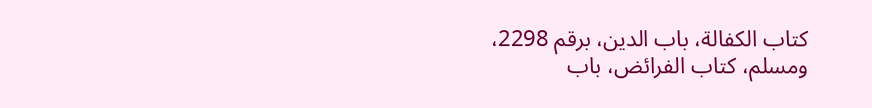كتاب الكفالة، باب الدين، برقم 2298، ومسلم، كتاب الفرائض، باب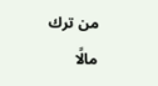من ترك مالًا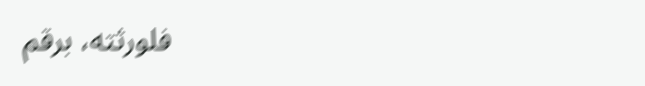فلورثته، برقم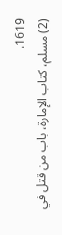1619.
(2) مسلم، كتاب الإمارة، باب من قتل في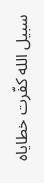سبيل الله كفّرت خطاياه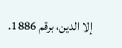إلا الدين، برقم 1886.